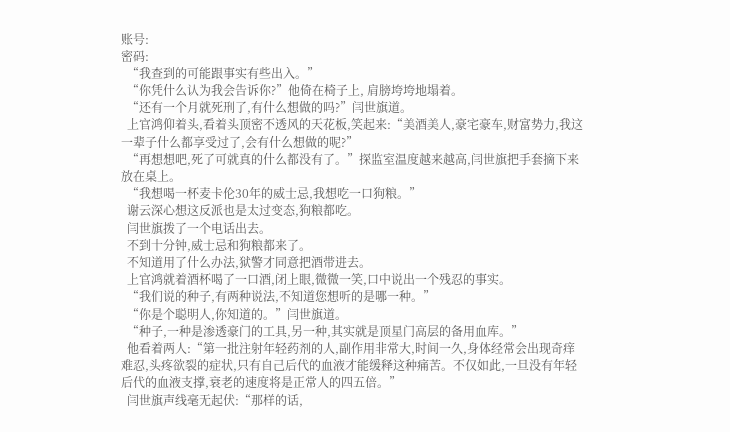账号:
密码:
  “我查到的可能跟事实有些出入。”
  “你凭什么认为我会告诉你?”他倚在椅子上, 肩膀垮垮地塌着。
  “还有一个月就死刑了,有什么想做的吗?”闫世旗道。
  上官鸿仰着头,看着头顶密不透风的天花板,笑起来:“美酒美人,豪宅豪车,财富势力,我这一辈子什么都享受过了,会有什么想做的呢?”
  “再想想吧,死了可就真的什么都没有了。”探监室温度越来越高,闫世旗把手套摘下来放在桌上。
  “我想喝一杯麦卡伦30年的威士忌,我想吃一口狗粮。”
  谢云深心想这反派也是太过变态,狗粮都吃。
  闫世旗拨了一个电话出去。
  不到十分钟,威士忌和狗粮都来了。
  不知道用了什么办法,狱警才同意把酒带进去。
  上官鸿就着酒杯喝了一口酒,闭上眼,微微一笑,口中说出一个残忍的事实。
  “我们说的种子,有两种说法,不知道您想听的是哪一种。”
  “你是个聪明人,你知道的。”闫世旗道。
  “种子,一种是渗透豪门的工具,另一种,其实就是顶星门高层的备用血库。”
  他看着两人:“第一批注射年轻药剂的人,副作用非常大,时间一久,身体经常会出现奇痒难忍,头疼欲裂的症状,只有自己后代的血液才能缓释这种痛苦。不仅如此,一旦没有年轻后代的血液支撑,衰老的速度将是正常人的四五倍。”
  闫世旗声线毫无起伏:“那样的话,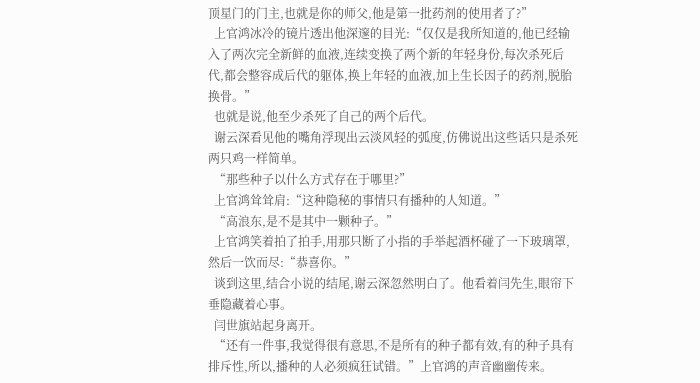顶星门的门主,也就是你的师父,他是第一批药剂的使用者了?”
  上官鸿冰冷的镜片透出他深邃的目光:“仅仅是我所知道的,他已经输入了两次完全新鲜的血液,连续变换了两个新的年轻身份,每次杀死后代,都会整容成后代的躯体,换上年轻的血液,加上生长因子的药剂,脱胎换骨。”
  也就是说,他至少杀死了自己的两个后代。
  谢云深看见他的嘴角浮现出云淡风轻的弧度,仿佛说出这些话只是杀死两只鸡一样简单。
  “那些种子以什么方式存在于哪里?”
  上官鸿耸耸肩:“这种隐秘的事情只有播种的人知道。”
  “高浪东,是不是其中一颗种子。”
  上官鸿笑着拍了拍手,用那只断了小指的手举起酒杯碰了一下玻璃罩,然后一饮而尽:“恭喜你。”
  谈到这里,结合小说的结尾,谢云深忽然明白了。他看着闫先生,眼帘下垂隐藏着心事。
  闫世旗站起身离开。
  “还有一件事,我觉得很有意思,不是所有的种子都有效,有的种子具有排斥性,所以,播种的人必须疯狂试错。”上官鸿的声音幽幽传来。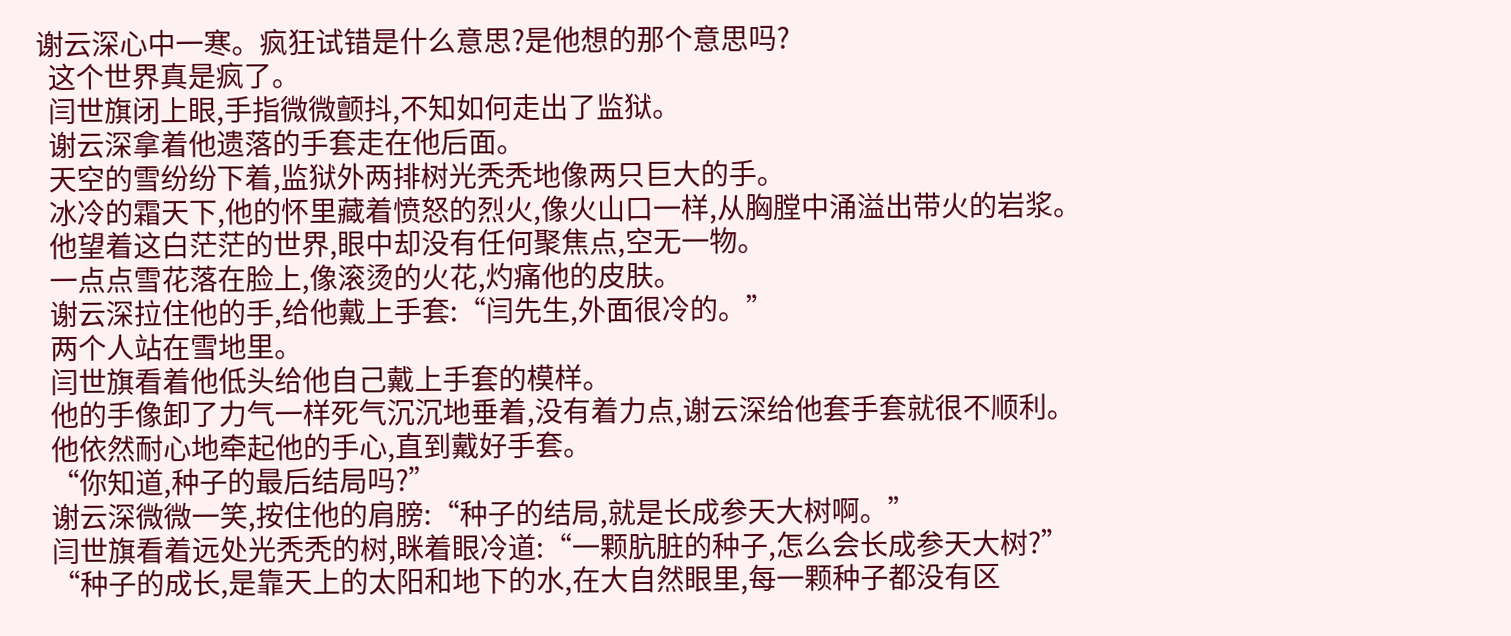谢云深心中一寒。疯狂试错是什么意思?是他想的那个意思吗?
  这个世界真是疯了。
  闫世旗闭上眼,手指微微颤抖,不知如何走出了监狱。
  谢云深拿着他遗落的手套走在他后面。
  天空的雪纷纷下着,监狱外两排树光秃秃地像两只巨大的手。
  冰冷的霜天下,他的怀里藏着愤怒的烈火,像火山口一样,从胸膛中涌溢出带火的岩浆。
  他望着这白茫茫的世界,眼中却没有任何聚焦点,空无一物。
  一点点雪花落在脸上,像滚烫的火花,灼痛他的皮肤。
  谢云深拉住他的手,给他戴上手套:“闫先生,外面很冷的。”
  两个人站在雪地里。
  闫世旗看着他低头给他自己戴上手套的模样。
  他的手像卸了力气一样死气沉沉地垂着,没有着力点,谢云深给他套手套就很不顺利。
  他依然耐心地牵起他的手心,直到戴好手套。
  “你知道,种子的最后结局吗?”
  谢云深微微一笑,按住他的肩膀:“种子的结局,就是长成参天大树啊。”
  闫世旗看着远处光秃秃的树,眯着眼冷道:“一颗肮脏的种子,怎么会长成参天大树?”
  “种子的成长,是靠天上的太阳和地下的水,在大自然眼里,每一颗种子都没有区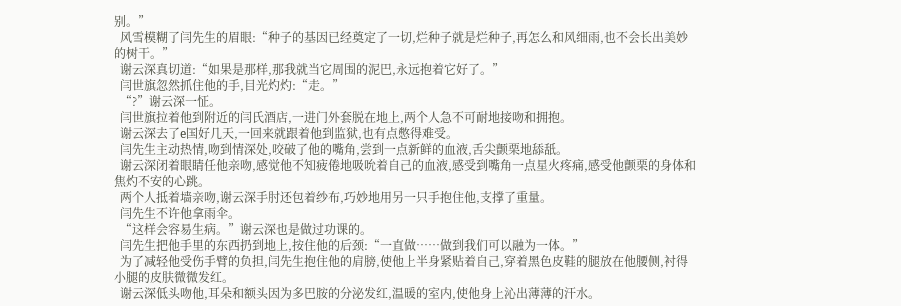别。”
  风雪模糊了闫先生的眉眼:“种子的基因已经奠定了一切,烂种子就是烂种子,再怎么和风细雨,也不会长出美妙的树干。”
  谢云深真切道:“如果是那样,那我就当它周围的泥巴,永远抱着它好了。”
  闫世旗忽然抓住他的手,目光灼灼:“走。”
  “?”谢云深一怔。
  闫世旗拉着他到附近的闫氏酒店,一进门外套脱在地上,两个人急不可耐地接吻和拥抱。
  谢云深去了e国好几天,一回来就跟着他到监狱,也有点憋得难受。
  闫先生主动热情,吻到情深处,咬破了他的嘴角,尝到一点新鲜的血液,舌尖颤栗地舔舐。
  谢云深闭着眼睛任他亲吻,感觉他不知疲倦地吸吮着自己的血液,感受到嘴角一点星火疼痛,感受他颤栗的身体和焦灼不安的心跳。
  两个人抵着墙亲吻,谢云深手肘还包着纱布,巧妙地用另一只手抱住他,支撑了重量。
  闫先生不许他拿雨伞。
  “这样会容易生病。”谢云深也是做过功课的。
  闫先生把他手里的东西扔到地上,按住他的后颈:“一直做……做到我们可以融为一体。”
  为了减轻他受伤手臂的负担,闫先生抱住他的肩膀,使他上半身紧贴着自己,穿着黑色皮鞋的腿放在他腰侧,衬得小腿的皮肤微微发红。
  谢云深低头吻他,耳朵和额头因为多巴胺的分泌发红,温暖的室内,使他身上沁出薄薄的汗水。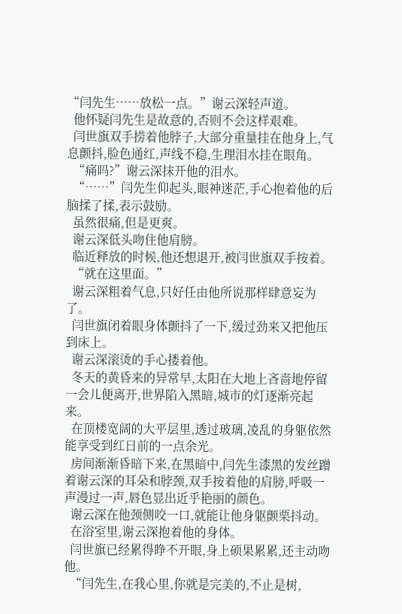“闫先生……放松一点。”谢云深轻声道。
  他怀疑闫先生是故意的,否则不会这样艰难。
  闫世旗双手捞着他脖子,大部分重量挂在他身上,气息颤抖,脸色通红,声线不稳,生理泪水挂在眼角。
  “痛吗?”谢云深抹开他的泪水。
  “……”闫先生仰起头,眼神迷茫,手心抱着他的后脑揉了揉,表示鼓励。
  虽然很痛,但是更爽。
  谢云深低头吻住他肩膀。
  临近释放的时候,他还想退开,被闫世旗双手按着。
  “就在这里面。”
  谢云深粗着气息,只好任由他所说那样肆意妄为了。
  闫世旗闭着眼身体颤抖了一下,缓过劲来又把他压到床上。
  谢云深滚烫的手心搂着他。
  冬天的黄昏来的异常早,太阳在大地上吝啬地停留一会儿便离开,世界陷入黑暗,城市的灯逐渐亮起来。
  在顶楼宽阔的大平层里,透过玻璃,凌乱的身躯依然能享受到红日前的一点余光。
  房间渐渐昏暗下来,在黑暗中,闫先生漆黑的发丝蹭着谢云深的耳朵和脖颈,双手按着他的肩膀,呼吸一声漫过一声,唇色显出近乎艳丽的颜色。
  谢云深在他颈侧咬一口,就能让他身躯颤栗抖动。
  在浴室里,谢云深抱着他的身体。
  闫世旗已经累得睁不开眼,身上硕果累累,还主动吻他。
  “闫先生,在我心里,你就是完美的,不止是树,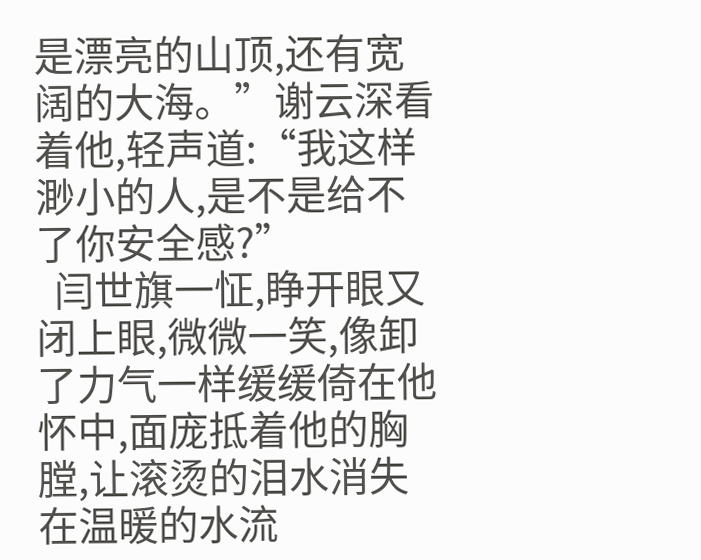是漂亮的山顶,还有宽阔的大海。”谢云深看着他,轻声道:“我这样渺小的人,是不是给不了你安全感?”
  闫世旗一怔,睁开眼又闭上眼,微微一笑,像卸了力气一样缓缓倚在他怀中,面庞抵着他的胸膛,让滚烫的泪水消失在温暖的水流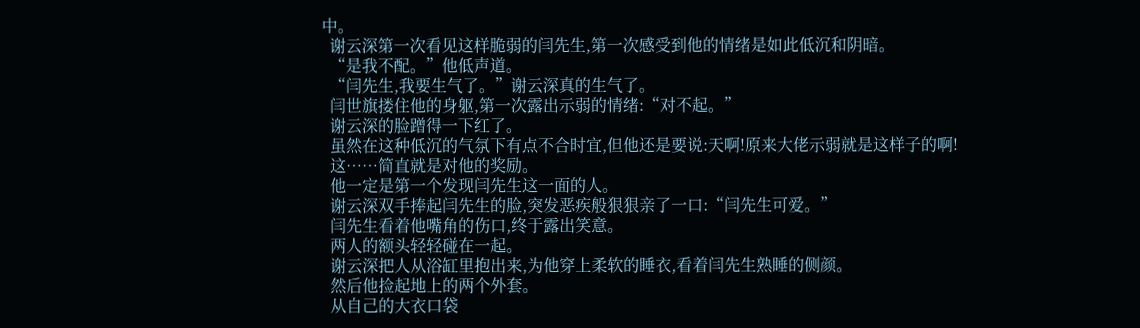中。
  谢云深第一次看见这样脆弱的闫先生,第一次感受到他的情绪是如此低沉和阴暗。
  “是我不配。”他低声道。
  “闫先生,我要生气了。”谢云深真的生气了。
  闫世旗搂住他的身躯,第一次露出示弱的情绪:“对不起。”
  谢云深的脸蹭得一下红了。
  虽然在这种低沉的气氛下有点不合时宜,但他还是要说:天啊!原来大佬示弱就是这样子的啊!
  这……简直就是对他的奖励。
  他一定是第一个发现闫先生这一面的人。
  谢云深双手捧起闫先生的脸,突发恶疾般狠狠亲了一口:“闫先生可爱。”
  闫先生看着他嘴角的伤口,终于露出笑意。
  两人的额头轻轻碰在一起。
  谢云深把人从浴缸里抱出来,为他穿上柔软的睡衣,看着闫先生熟睡的侧颜。
  然后他捡起地上的两个外套。
  从自己的大衣口袋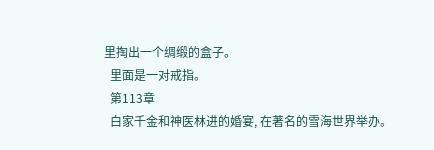里掏出一个绸缎的盒子。
  里面是一对戒指。
  第113章
  白家千金和神医林进的婚宴, 在著名的雪海世界举办。